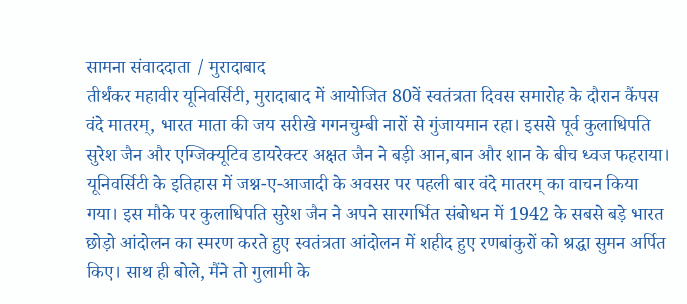सामना संवाददाता / मुरादाबाद
तीर्थंकर महावीर यूनिवर्सिटी, मुरादाबाद में आयोजित 80वें स्वतंत्रता दिवस समारोह के दौरान कैंपस वंदे मातरम्, भारत माता की जय सरीखे गगनचुम्बी नारों से गुंजायमान रहा। इससे पूर्व कुलाधिपति सुरेश जैन और एग्जिक्यूटिव डायरेक्टर अक्षत जैन ने बड़ी आन,बान और शान के बीच ध्वज फहराया। यूनिवर्सिटी के इतिहास में जश्न-ए-आजादी के अवसर पर पहली बार वंदे मातरम् का वाचन किया गया। इस मौके पर कुलाधिपति सुरेश जैन ने अपने सारगर्भित संबोधन में 1942 के सबसे बड़े भारत छोड़ो आंदोलन का स्मरण करते हुए स्वतंत्रता आंदोलन में शहीद हुए रणबांकुरों को श्रद्धा सुमन अर्पित किए। साथ ही बोले, मैंने तो गुलामी के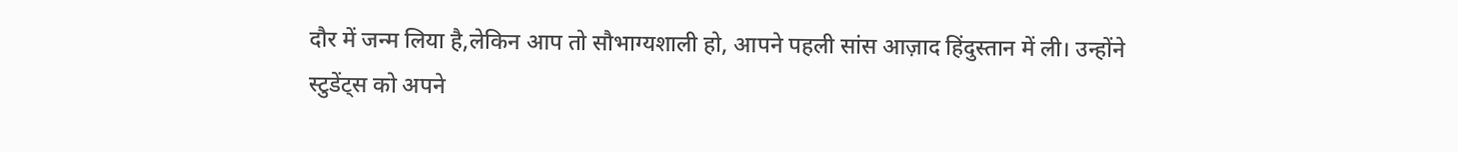दौर में जन्म लिया है,लेकिन आप तो सौभाग्यशाली हो, आपने पहली सांस आज़ाद हिंदुस्तान में ली। उन्होंने स्टुडेंट्स को अपने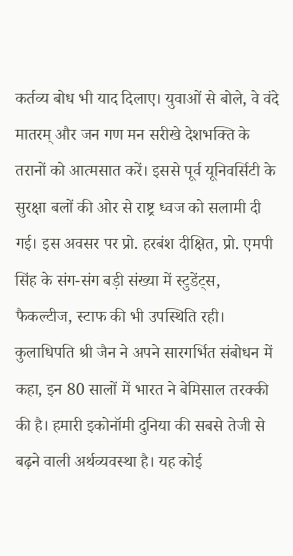कर्तव्य बोध भी याद दिलाए। युवाओं से बोले, वे वंदे मातरम् और जन गण मन सरीखे देशभक्ति के तरानों को आत्मसात करें। इससे पूर्व यूनिवर्सिटी के सुरक्षा बलों की ओर से राष्ट्र ध्वज को सलामी दी गई। इस अवसर पर प्रो. हरबंश दीक्षित, प्रो. एमपी सिंह के संग-संग बड़ी संख्या में स्टुडेंट्स, फैकल्टीज, स्टाफ की भी उपस्थिति रही।
कुलाधिपति श्री जैन ने अपने सारगर्भित संबोधन में कहा, इन 80 सालों में भारत ने बेमिसाल तरक्की की है। हमारी इकोनॉमी दुनिया की सबसे तेजी से बढ़ने वाली अर्थव्यवस्था है। यह कोई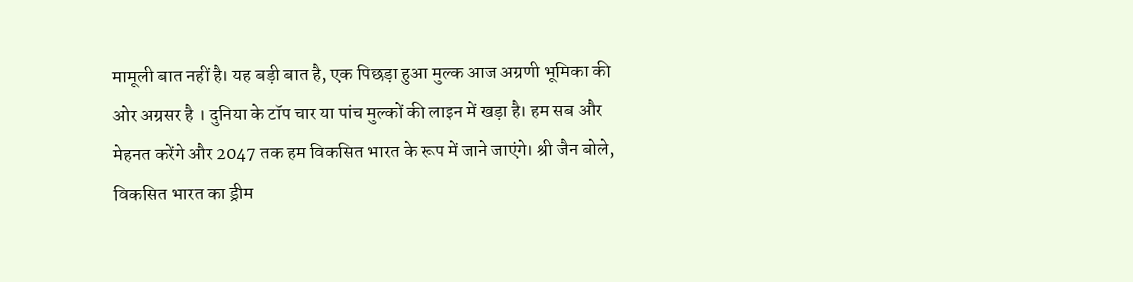मामूली बात नहीं है। यह बड़ी बात है, एक पिछड़ा हुआ मुल्क आज अग्रणी भूमिका की ओर अग्रसर है । दुनिया के टॉप चार या पांच मुल्कों की लाइन में खड़ा है। हम सब और मेहनत करेंगे और 2047 तक हम विकसित भारत के रूप में जाने जाएंगे। श्री जैन बोले, विकसित भारत का ड्रीम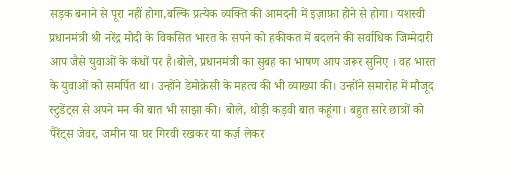सड़क बनाने से पूरा नहीं होगा,बल्कि प्रत्येक व्यक्ति की आमदनी में इज़ाफ़ा होने से होगा। यशस्वी प्रधानमंत्री श्री नरेंद्र मोदी के विकसित भारत के सपने को हकीकत में बदलने की सर्वाधिक जिम्मेदारी आप जैसे युवाओं के कंधों पर है।बोले, प्रधानमंत्री का सुबह का भाषण आप जरूर सुनिए । वह भारत के युवाओं को समर्पित था। उन्होंने डेमोक्रेसी के महत्व की भी व्याख्या की। उन्होंने समारोह में मौजूद स्टुडेंट्स से अपने मन की बात भी साझा की। बोले, थोड़ी कड़वी बात कहूंगा। बहुत सारे छात्रों को पैरेंट्स जेवर, जमीन या घर गिरवी रखकर या कर्ज़ लेकर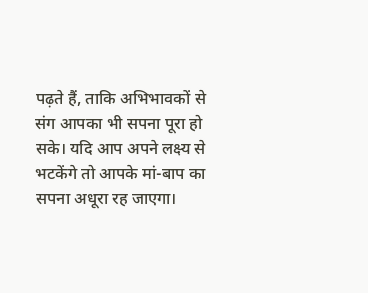पढ़ते हैं, ताकि अभिभावकों से संग आपका भी सपना पूरा हो सके। यदि आप अपने लक्ष्य से भटकेंगे तो आपके मां-बाप का सपना अधूरा रह जाएगा।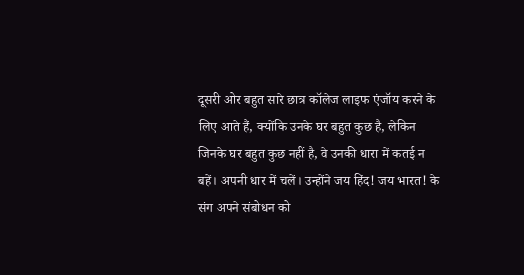दूसरी ओर बहुत सारे छात्र कॉलेज लाइफ एंजॉय करने के लिए आते हैं, क्योंकि उनके घर बहुत कुछ है, लेकिन जिनके घर बहुत कुछ नहीं है, वे उनकी धारा में कतई न बहें। अपनी धार में चलें। उन्होंने जय हिंद! जय भारत! के संग अपने संबोधन को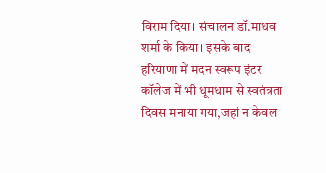विराम दिया। संचालन डॉ.माधव शर्मा के किया। इसके बाद हरियाणा में मदन स्वरूप इंटर कॉलेज में भी धूमधाम से स्वतंत्रता दिवस मनाया गया,जहां न केवल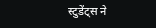स्टुडेंट्स ने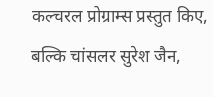कल्चरल प्रोग्राम्स प्रस्तुत किए, बल्कि चांसलर सुरेश जैन,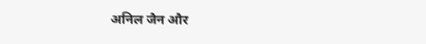अनिल जैन और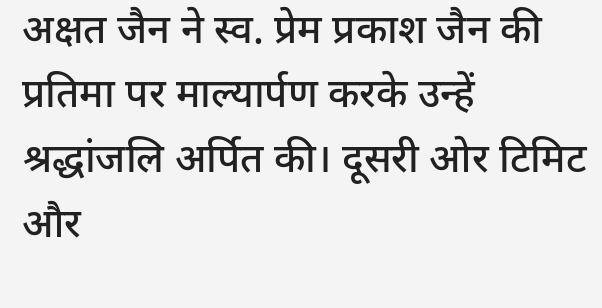अक्षत जैन ने स्व. प्रेम प्रकाश जैन की प्रतिमा पर माल्यार्पण करके उन्हें श्रद्धांजलि अर्पित की। दूसरी ओर टिमिट और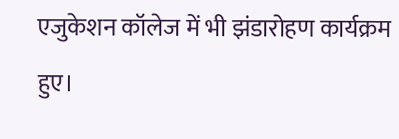एजुकेशन कॉलेज में भी झंडारोहण कार्यक्रम हुए।